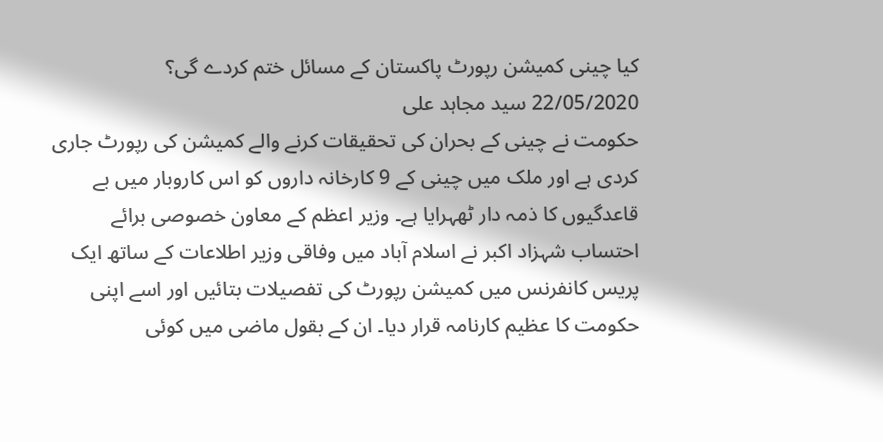کیا چینی کمیشن رپورٹ پاکستان کے مسائل ختم کردے گی؟
22/05/2020 سید مجاہد علی
حکومت نے چینی کے بحران کی تحقیقات کرنے والے کمیشن کی رپورٹ جاری کردی ہے اور ملک میں چینی کے 9 کارخانہ داروں کو اس کاروبار میں بے قاعدگیوں کا ذمہ دار ٹھہرایا ہے۔ وزیر اعظم کے معاون خصوصی برائے احتساب شہزاد اکبر نے اسلام آباد میں وفاقی وزیر اطلاعات کے ساتھ ایک پریس کانفرنس میں کمیشن رپورٹ کی تفصیلات بتائیں اور اسے اپنی حکومت کا عظیم کارنامہ قرار دیا۔ ان کے بقول ماضی میں کوئی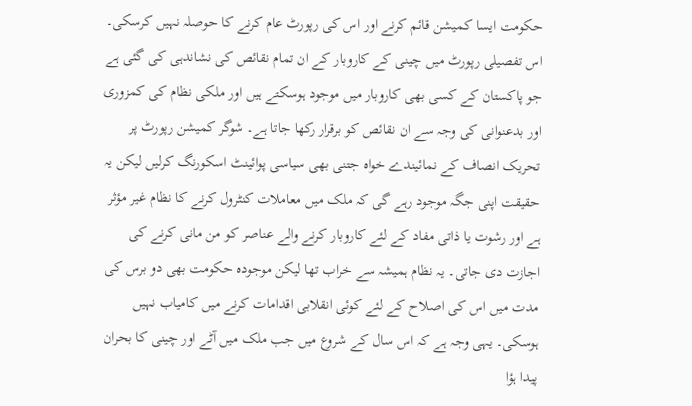حکومت ایسا کمیشن قائم کرنے اور اس کی رپورٹ عام کرنے کا حوصلہ نہیں کرسکی۔
اس تفصیلی رپورٹ میں چینی کے کاروبار کے ان تمام نقائص کی نشاندہی کی گئی ہے جو پاکستان کے کسی بھی کاروبار میں موجود ہوسکتے ہیں اور ملکی نظام کی کمزوری اور بدعنوانی کی وجہ سے ان نقائص کو برقرار رکھا جاتا ہے۔ شوگر کمیشن رپورٹ پر تحریک انصاف کے نمائیندے خواہ جتنی بھی سیاسی پوائینٹ اسکورنگ کرلیں لیکن یہ حقیقت اپنی جگہ موجود رہے گی کہ ملک میں معاملات کنٹرول کرنے کا نظام غیر مؤثر ہے اور رشوت یا ذاتی مفاد کے لئے کاروبار کرنے والے عناصر کو من مانی کرنے کی اجازت دی جاتی۔ یہ نظام ہمیشہ سے خراب تھا لیکن موجودہ حکومت بھی دو برس کی مدت میں اس کی اصلاح کے لئے کوئی انقلابی اقدامات کرنے میں کامیاب نہیں ہوسکی۔ یہی وجہ ہے کہ اس سال کے شروع میں جب ملک میں آٹے اور چینی کا بحران پیدا ہؤا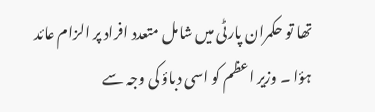تھا تو حکمران پارٹی میں شامل متعدد افراد پر الزام عائد ہؤا ۔ وزیر اعظم کو اسی دباؤ کی وجہ سے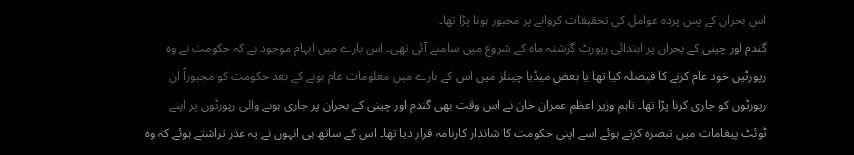اس بحران کے پس پردہ عوامل کی تحقیقات کروانے پر مجبور ہونا پڑا تھا۔
گندم اور چینی کے بحران پر ابتدائی رپورٹ گزشتہ ماہ کے شروع میں سامنے آئی تھی۔ اس بارے میں ابہام موجود ہے کہ حکومت نے وہ رپورٹیں خود عام کرنے کا فیصلہ کیا تھا یا بعض میڈیا چینلز میں اس کے بارے میں معلومات عام ہونے کے بعد حکومت کو مجبوراً ان رپورٹوں کو جاری کرنا پڑا تھا۔ تاہم وزیر اعظم عمران خان نے اس وقت بھی گندم اور چینی کے بحران پر جاری ہونے والی رپورٹوں پر اپنے ٹوئٹ پیغامات میں تبصرہ کرتے ہوئے اسے اپنی حکومت کا شاندار کارنامہ قرار دیا تھا۔ اس کے ساتھ ہی انہوں نے یہ عذر تراشتے ہوئے کہ وہ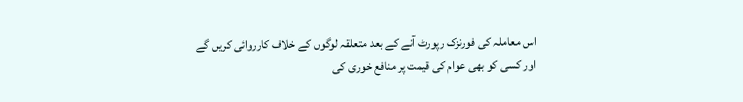اس معاملہ کی فورنزک رپورٹ آنے کے بعد متعلقہ لوگوں کے خلاف کارروائی کریں گے اور کسی کو بھی عوام کی قیمت پر منافع خوری کی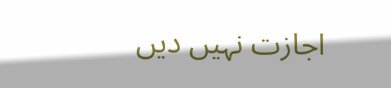اجازت نہیں دیں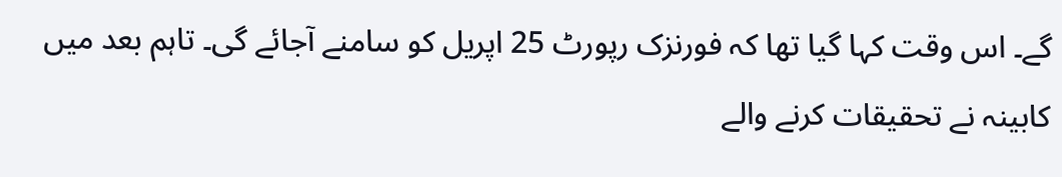گے۔ اس وقت کہا گیا تھا کہ فورنزک رپورٹ 25 اپریل کو سامنے آجائے گی۔ تاہم بعد میں کابینہ نے تحقیقات کرنے والے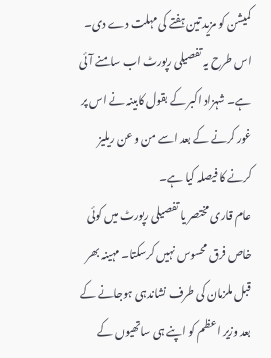کمیشن کو مزید تین ہفتے کی مہلت دے دی۔ اس طرح یہ تفصیلی رپورٹ اب سامنے آئی ہے۔ شہزاد اکبر کے بقول کابینہ نے اس پر غور کرنے کے بعد اسے من و عن ریلیز کرنے کا فیصلہ کیا ہے۔
عام قاری مختصر یا تفصیلی رپورٹ میں کوئی خاص فرق محسوس نہیں کرسکتا۔ مہینہ بھر قبل ملزمان کی طرف نشاندہی ہوجانے کے بعد وزیر اعظم کو اپنے ہی ساتھیوں کے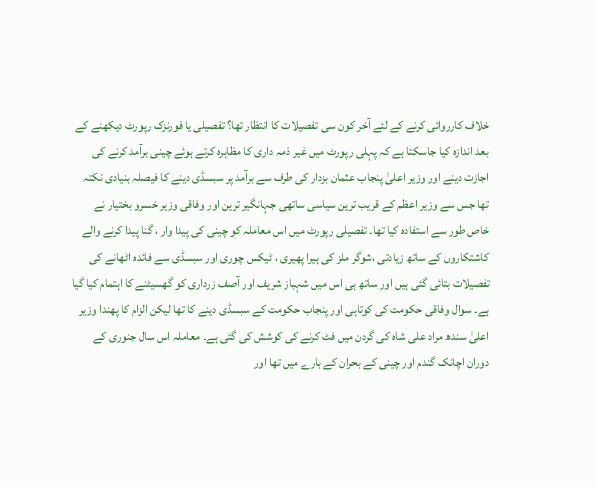خلاف کارروائی کرنے کے لئے آخر کون سی تفصیلات کا انتظار تھا؟ تفصیلی یا فورنزک رپورٹ دیکھنے کے بعد اندازہ کیا جاسکتا ہے کہ پہلی رپورٹ میں غیر ذمہ داری کا مظاہرہ کرتے ہوئے چینی برآمد کرنے کی اجازت دینے اور وزیر اعلیٰ پنجاب عثمان بزدار کی طرف سے برآمد پر سبسڈی دینے کا فیصلہ بنیادی نکتہ تھا جس سے وزیر اعظم کے قریب ترین سیاسی ساتھی جہانگیر ترین اور وفاقی وزیر خسرو بختیار نے خاص طور سے استفادہ کیا تھا۔ تفصیلی رپورٹ میں اس معاملہ کو چینی کی پیدا وار ، گنا پیدا کرنے والے کاشتکاروں کے ساتھ زیادتی ،شوگر ملز کی ہیرا پھیری ، ٹیکس چوری اور سبسڈی سے فائدہ اٹھانے کی تفصیلات بتائی گئی ہیں اور ساتھ ہی اس میں شہباز شریف اور آصف زرداری کو گھسیٹنے کا اہتمام کیا گیا ہے۔ سوال وفاقی حکومت کی کوتاہی اور پنجاب حکومت کے سبسڈی دینے کا تھا لیکن الزام کا پھندا وزیر اعلیٰ سندھ مراد علی شاہ کی گردن میں فٹ کرنے کی کوشش کی گئی ہے۔ معاملہ اس سال جنوری کے دوران اچانک گندم اور چینی کے بحران کے بارے میں تھا اور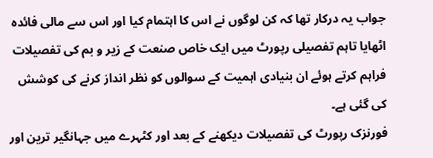جواب یہ درکار تھا کہ کن لوگوں نے اس کا اہتمام کیا اور اس سے مالی فائدہ اٹھایا تاہم تفصیلی رپورٹ میں ایک خاص صنعت کے زیر و بم کی تفصیلات فراہم کرتے ہوئے ان بنیادی اہمیت کے سوالوں کو نظر انداز کرنے کی کوشش کی گئی ہے۔
فورنزک رپورٹ کی تفصیلات دیکھنے کے بعد اور کٹہرے میں جہانگیر ترین اور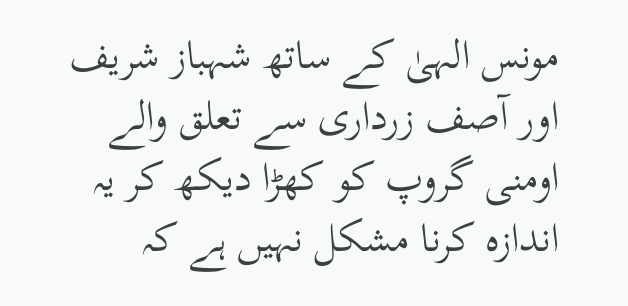مونس الہیٰ کے ساتھ شہباز شریف اور آصف زرداری سے تعلق والے اومنی گروپ کو کھڑا دیکھ کر یہ اندازہ کرنا مشکل نہیں ہے کہ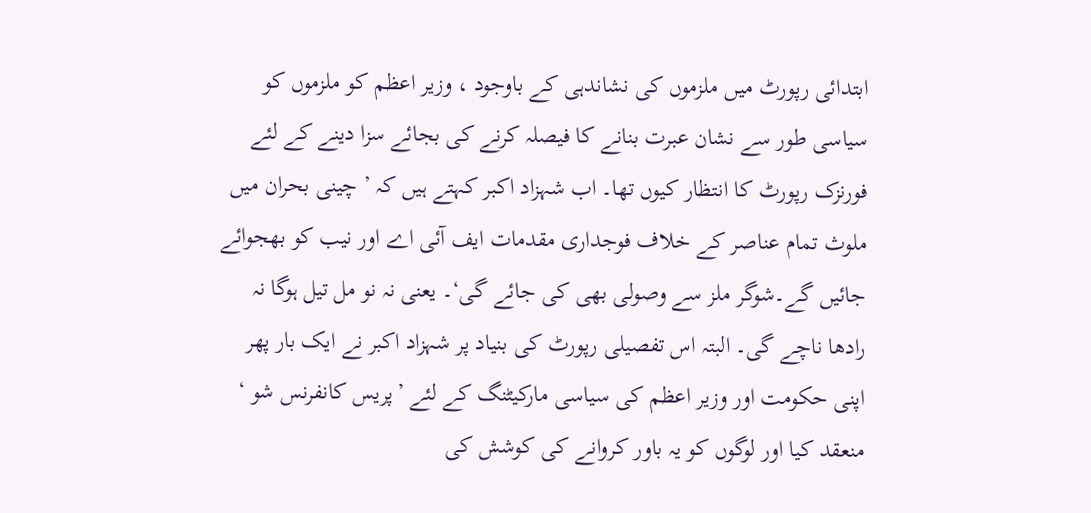ابتدائی رپورٹ میں ملزموں کی نشاندہی کے باوجود ، وزیر اعظم کو ملزموں کو سیاسی طور سے نشان عبرت بنانے کا فیصلہ کرنے کی بجائے سزا دینے کے لئے فورنزک رپورٹ کا انتظار کیوں تھا۔ اب شہزاد اکبر کہتے ہیں کہ ’ چینی بحران میں ملوث تمام عناصر کے خلاف فوجداری مقدمات ایف آئی اے اور نیب کو بھجوائے جائیں گے۔شوگر ملز سے وصولی بھی کی جائے گی‘۔ یعنی نہ نو مل تیل ہوگا نہ رادھا ناچے گی۔ البتہ اس تفصیلی رپورٹ کی بنیاد پر شہزاد اکبر نے ایک بار پھر اپنی حکومت اور وزیر اعظم کی سیاسی مارکیٹنگ کے لئے ’پریس کانفرنس شو ‘ منعقد کیا اور لوگوں کو یہ باور کروانے کی کوشش کی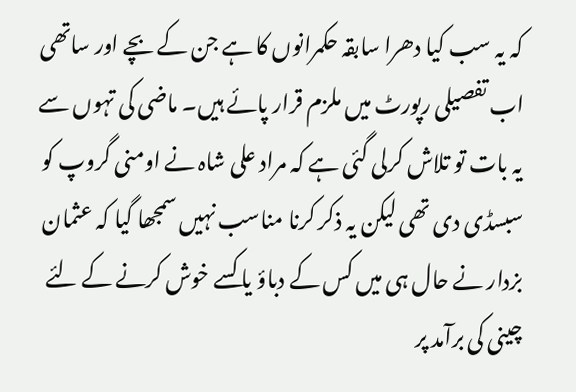کہ یہ سب کیا دھرا سابقہ حکمرانوں کا ہے جن کے بچے اور ساتھی اب تفصیلی رپورٹ میں ملزم قرار پائے ہیں۔ ماضی کی تہوں سے یہ بات تو تلاش کرلی گئی ہے کہ مراد علی شاہ نے اومنی گروپ کو سبسڈی دی تھی لیکن یہ ذکر کرنا مناسب نہیں سمجھا گیا کہ عثمان بزدار نے حال ہی میں کس کے دباؤ یا کسے خوش کرنے کے لئے چینی کی برآمد پر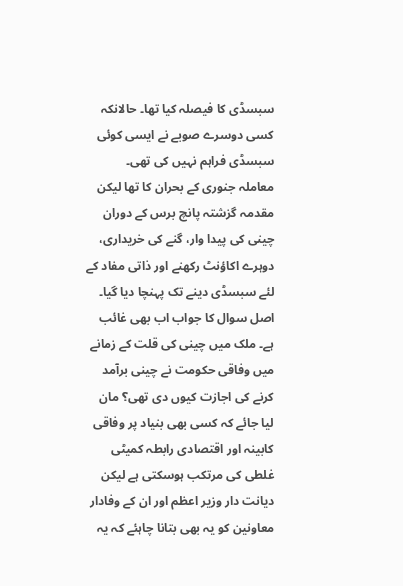سبسڈی کا فیصلہ کیا تھا۔ حالانکہ کسی دوسرے صوبے نے ایسی کوئی سبسڈی فراہم نہیں کی تھی۔
معاملہ جنوری کے بحران کا تھا لیکن مقدمہ گزشتہ پانچ برس کے دوران چینی کی پیدا وار، گنے کی خریداری، دوہرے اکاؤنٹ رکھنے اور ذاتی مفاد کے لئے سبسڈی دینے تک پہنچا دیا گیا۔ اصل سوال کا جواب اب بھی غائب ہے۔ ملک میں چینی کی قلت کے زمانے میں وفاقی حکومت نے چینی برآمد کرنے کی اجازت کیوں دی تھی؟ مان لیا جائے کہ کسی بھی بنیاد پر وفاقی کابینہ اور اقتصادی رابطہ کمیٹی غلطی کی مرتکب ہوسکتی ہے لیکن دیانت دار وزیر اعظم اور ان کے وفادار معاونین کو یہ بھی بتانا چاہئے کہ یہ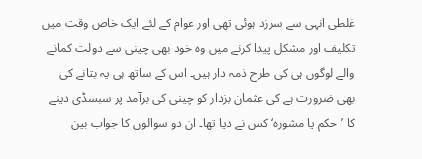غلطی انہی سے سرزد ہوئی تھی اور عوام کے لئے ایک خاص وقت میں تکلیف اور مشکل پیدا کرنے میں وہ خود بھی چینی سے دولت کمانے والے لوگوں ہی کی طرح ذمہ دار ہیں۔ اس کے ساتھ ہی یہ بتانے کی بھی ضرورت ہے کی عثمان بزدار کو چینی کی برآمد پر سبسڈی دینے کا ’حکم یا مشورہ‘ کس نے دیا تھا۔ ان دو سوالوں کا جواب بین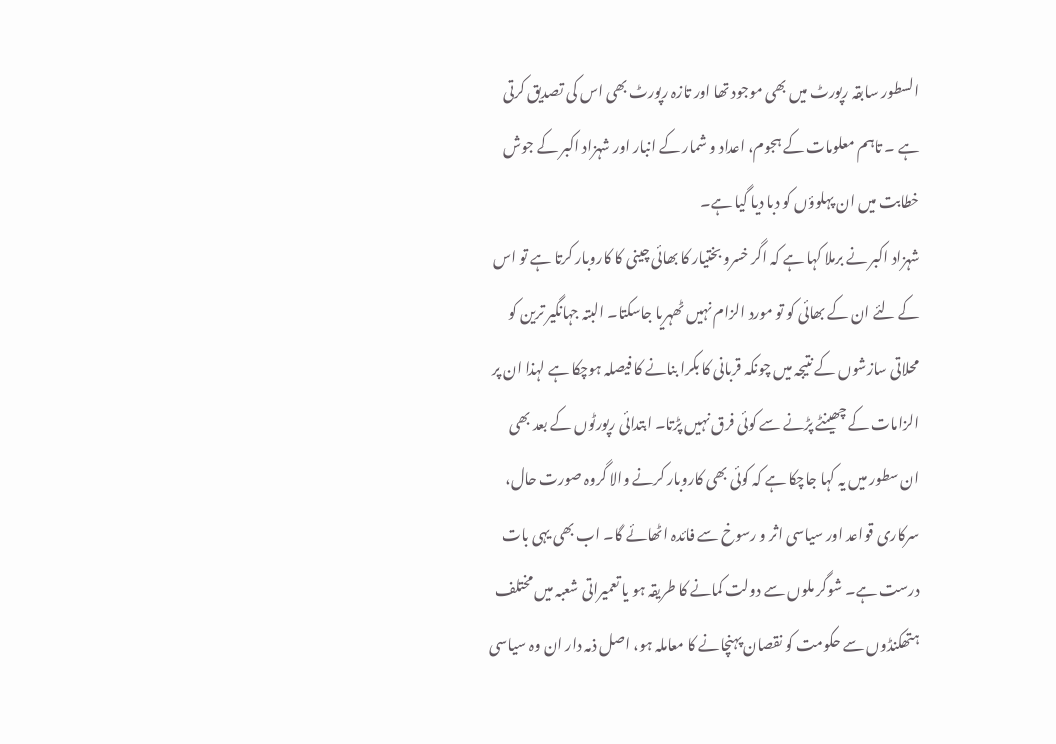السطور سابقہ رپورٹ میں بھی موجود تھا اور تازہ رپورٹ بھی اس کی تصدیق کرتی ہے ۔ تاہم معلومات کے ہجوم، اعداد و شمار کے انبار اور شہزاد اکبر کے جوش خطابت میں ان پہلوؤں کو دبا دیا گیا ہے۔
شہزاد اکبر نے برملا کہا ہے کہ اگر خسرو بختیار کا بھائی چینی کا کاروبار کرتا ہے تو اس کے لئے ان کے بھائی کو تو مورد الزام نہیں ٹھہریا جاسکتا۔ البتہ جہانگیر ترین کو محلاتی سازشوں کے نتیجہ میں چونکہ قربانی کا بکرا بنانے کا فیصلہ ہوچکا ہے لہذا ان پر الزامات کے چھینٹے پڑنے سے کوئی فرق نہیں پڑتا۔ ابتدائی رپورٹوں کے بعد بھی ان سطور میں یہ کہا جاچکا ہے کہ کوئی بھی کاروبار کرنے والا گروہ صورت حال، سرکاری قواعد اور سیاسی اثر و رسوخ سے فائدہ اٹھائے گا۔ اب بھی یہی بات درست ہے۔ شوگر ملوں سے دولت کمانے کا طریقہ ہو یا تعمیراتی شعبہ میں مختلف ہتھکنڈوں سے حکومت کو نقصان پہنچانے کا معاملہ ہو، اصل ذمہ دار ان وہ سیاسی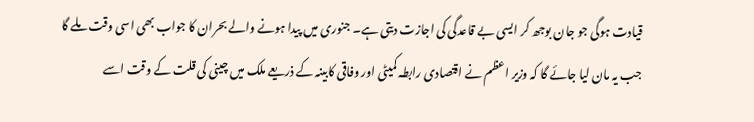قیادت ہوگی جو جان بوجھ کر ایسی بے قاعدگی کی اجازت دیتی ہے۔ جنوری میں پیدا ہونے والے بحران کا جواب بھی اسی وقت ملے گا جب یہ مان لیا جائے گا کہ وزیر اعظم نے اقتصادی رابطہ کمیٹی اور وفاقی کابینہ کے ذریعے ملک میں چینی کی قلت کے وقت اسے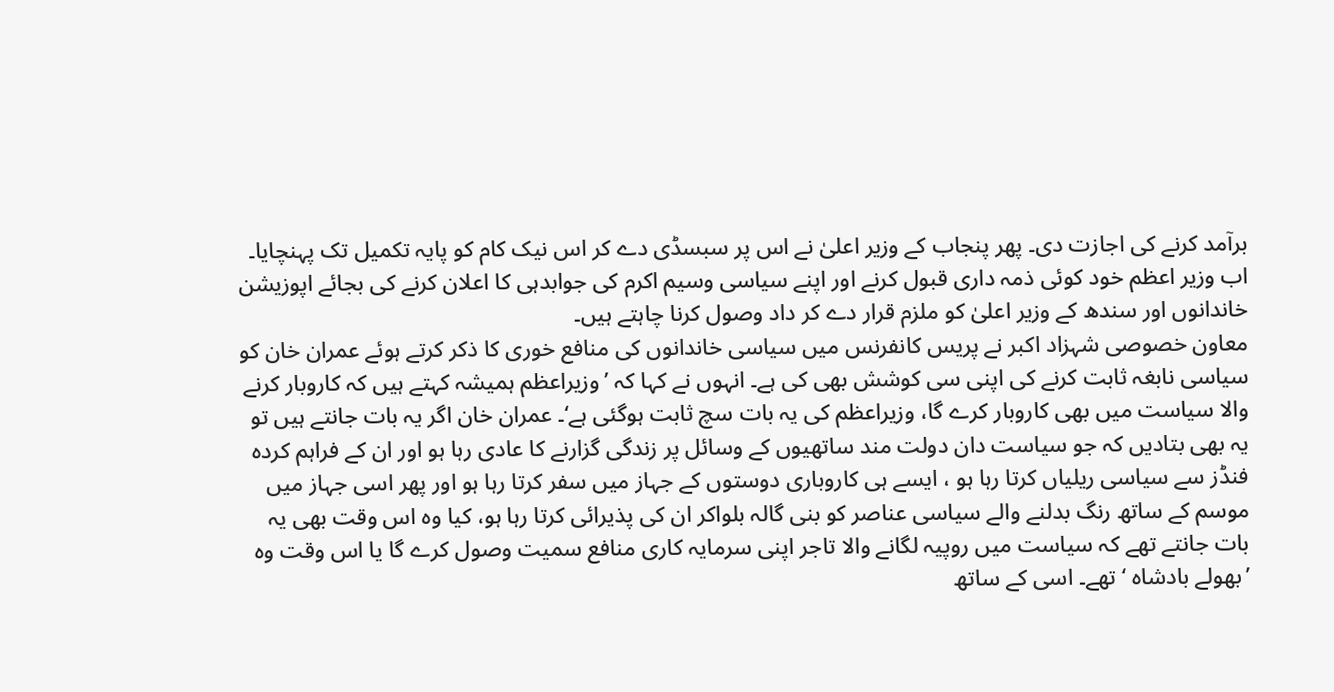برآمد کرنے کی اجازت دی۔ پھر پنجاب کے وزیر اعلیٰ نے اس پر سبسڈی دے کر اس نیک کام کو پایہ تکمیل تک پہنچایا۔ اب وزیر اعظم خود کوئی ذمہ داری قبول کرنے اور اپنے سیاسی وسیم اکرم کی جوابدہی کا اعلان کرنے کی بجائے اپوزیشن خاندانوں اور سندھ کے وزیر اعلیٰ کو ملزم قرار دے کر داد وصول کرنا چاہتے ہیں۔
معاون خصوصی شہزاد اکبر نے پریس کانفرنس میں سیاسی خاندانوں کی منافع خوری کا ذکر کرتے ہوئے عمران خان کو سیاسی نابغہ ثابت کرنے کی اپنی سی کوشش بھی کی ہے۔ انہوں نے کہا کہ ’ وزیراعظم ہمیشہ کہتے ہیں کہ کاروبار کرنے والا سیاست میں بھی کاروبار کرے گا، وزیراعظم کی یہ بات سچ ثابت ہوگئی ہے‘۔ عمران خان اگر یہ بات جانتے ہیں تو یہ بھی بتادیں کہ جو سیاست دان دولت مند ساتھیوں کے وسائل پر زندگی گزارنے کا عادی رہا ہو اور ان کے فراہم کردہ فنڈز سے سیاسی ریلیاں کرتا رہا ہو ، ایسے ہی کاروباری دوستوں کے جہاز میں سفر کرتا رہا ہو اور پھر اسی جہاز میں موسم کے ساتھ رنگ بدلنے والے سیاسی عناصر کو بنی گالہ بلواکر ان کی پذیرائی کرتا رہا ہو، کیا وہ اس وقت بھی یہ بات جانتے تھے کہ سیاست میں روپیہ لگانے والا تاجر اپنی سرمایہ کاری منافع سمیت وصول کرے گا یا اس وقت وہ ’بھولے بادشاہ ‘ تھے۔ اسی کے ساتھ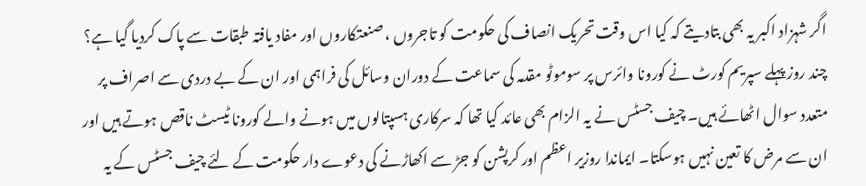اگر شہزاد اکبر یہ بھی بتادیتے کہ کیا اس وقت تحریک انصاف کی حکومت کو تاجروں ، صنعتکاروں اور مفاد یافتہ طبقات سے پاک کردیا گیا ہے؟
چند روز پہلے سپریم کورٹ نے کورونا وائرس پر سوموٹو مقدمہ کی سماعت کے دوران وسائل کی فراہمی اور ان کے بے دردی سے اصراف پر متعدد سوال اٹھائے ہیں۔ چیف جسٹس نے یہ الزام بھی عائد کیا تھا کہ سرکاری ہسپتالوں میں ہونے والے کورونا ٹیسٹ ناقص ہوتے ہیں اور ان سے مرض کا تعین نہیں ہوسکتا۔ ایماندا روزیر اعظم اور کرپشن کو جڑ سے اکھاڑنے کی دعوے دار حکومت کے لئے چیف جسٹس کے یہ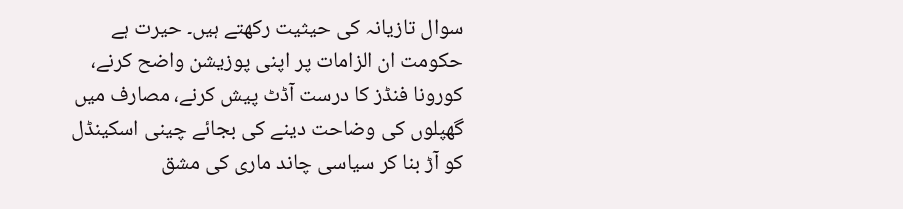سوال تازیانہ کی حیثیت رکھتے ہیں۔ حیرت ہے حکومت ان الزامات پر اپنی پوزیشن واضح کرنے، کورونا فنڈز کا درست آڈٹ پیش کرنے، مصارف میں گھپلوں کی وضاحت دینے کی بجائے چینی اسکینڈل کو آڑ بنا کر سیاسی چاند ماری کی مشق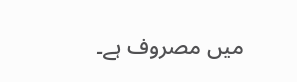میں مصروف ہے۔